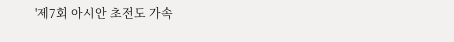'제7회 아시안 초전도 가속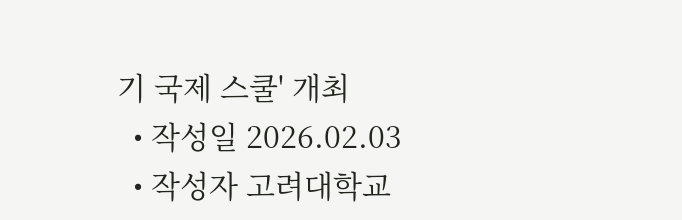기 국제 스쿨' 개최
  • 작성일 2026.02.03
  • 작성자 고려대학교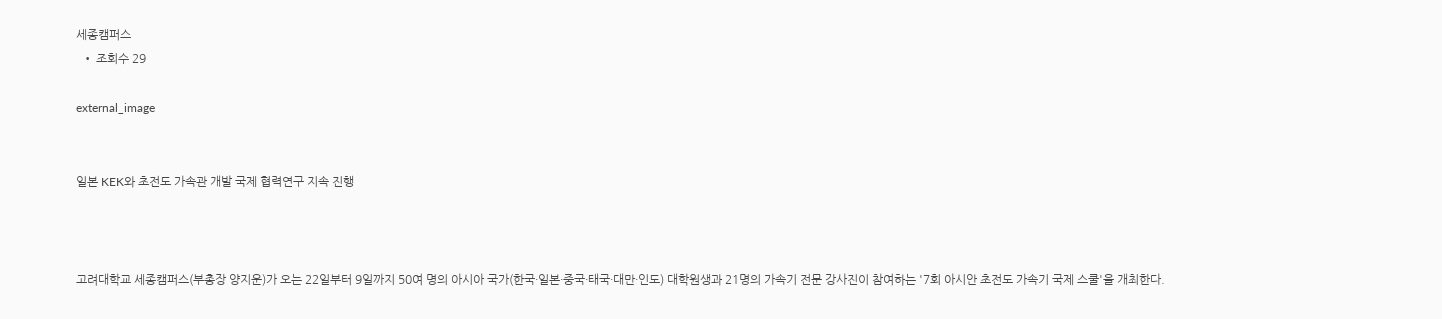세종캠퍼스
  • 조회수 29

external_image


일본 KEK와 초전도 가속관 개발 국제 협력연구 지속 진행



고려대학교 세종캠퍼스(부총장 양지운)가 오는 22일부터 9일까지 50여 명의 아시아 국가(한국·일본·중국·태국·대만·인도) 대학원생과 21명의 가속기 전문 강사진이 참여하는 '7회 아시안 초전도 가속기 국제 스쿨'을 개최한다.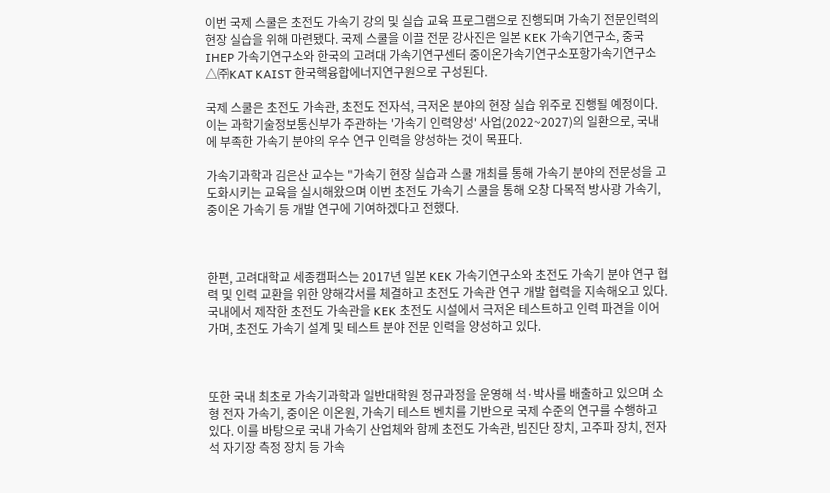이번 국제 스쿨은 초전도 가속기 강의 및 실습 교육 프로그램으로 진행되며 가속기 전문인력의 현장 실습을 위해 마련됐다. 국제 스쿨을 이끌 전문 강사진은 일본 KEK 가속기연구소, 중국 IHEP 가속기연구소와 한국의 고려대 가속기연구센터 중이온가속기연구소포항가속기연구소 △㈜KAT KAIST 한국핵융합에너지연구원으로 구성된다.

국제 스쿨은 초전도 가속관, 초전도 전자석, 극저온 분야의 현장 실습 위주로 진행될 예정이다. 이는 과학기술정보통신부가 주관하는 '가속기 인력양성' 사업(2022~2027)의 일환으로, 국내에 부족한 가속기 분야의 우수 연구 인력을 양성하는 것이 목표다.

가속기과학과 김은산 교수는 "가속기 현장 실습과 스쿨 개최를 통해 가속기 분야의 전문성을 고도화시키는 교육을 실시해왔으며 이번 초전도 가속기 스쿨을 통해 오창 다목적 방사광 가속기, 중이온 가속기 등 개발 연구에 기여하겠다고 전했다.



한편, 고려대학교 세종캠퍼스는 2017년 일본 KEK 가속기연구소와 초전도 가속기 분야 연구 협력 및 인력 교환을 위한 양해각서를 체결하고 초전도 가속관 연구 개발 협력을 지속해오고 있다. 국내에서 제작한 초전도 가속관을 KEK 초전도 시설에서 극저온 테스트하고 인력 파견을 이어가며, 초전도 가속기 설계 및 테스트 분야 전문 인력을 양성하고 있다.



또한 국내 최초로 가속기과학과 일반대학원 정규과정을 운영해 석·박사를 배출하고 있으며 소형 전자 가속기, 중이온 이온원, 가속기 테스트 벤치를 기반으로 국제 수준의 연구를 수행하고 있다. 이를 바탕으로 국내 가속기 산업체와 함께 초전도 가속관, 빔진단 장치, 고주파 장치, 전자석 자기장 측정 장치 등 가속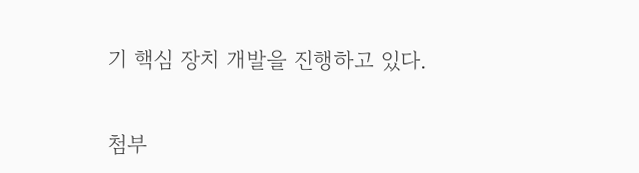기 핵심 장치 개발을 진행하고 있다.


첨부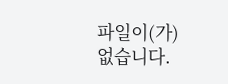파일이(가) 없습니다.